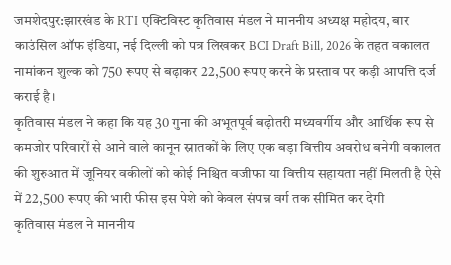जमशेदपुर:झारखंड के RTI एक्टिविस्ट कृतिवास मंडल ने माननीय अध्यक्ष महोदय, बार काउंसिल ऑफ इंडिया, नई दिल्ली को पत्र लिखकर BCI Draft Bill, 2026 के तहत वकालत नामांकन शुल्क को 750 रूपए से बढ़ाकर 22,500 रूपए करने के प्रस्ताव पर कड़ी आपत्ति दर्ज कराई है।
कृतिवास मंडल ने कहा कि यह 30 गुना की अभूतपूर्व बढ़ोतरी मध्यवर्गीय और आर्थिक रूप से कमजोर परिवारों से आने वाले कानून स्नातकों के लिए एक बड़ा वित्तीय अवरोध बनेगी वकालत की शुरुआत में जूनियर वकीलों को कोई निश्चित वजीफा या वित्तीय सहायता नहीं मिलती है ऐसे में 22,500 रूपए की भारी फीस इस पेशे को केवल संपन्न वर्ग तक सीमित कर देगी
कृतिवास मंडल ने माननीय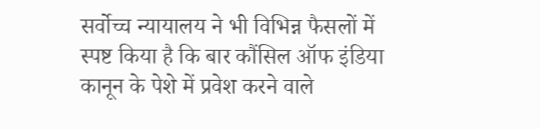सर्वोच्च न्यायालय ने भी विभिन्न फैसलों में स्पष्ट किया है कि बार कौंसिल ऑफ इंडिया कानून के पेशे में प्रवेश करने वाले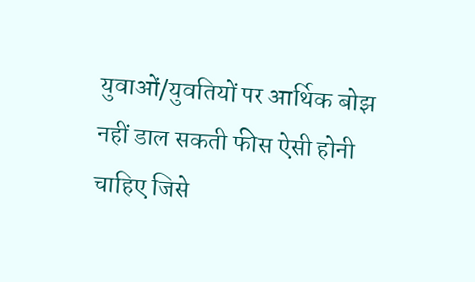युवाओं/युवतियों पर आर्थिक बोझ नहीं डाल सकती फीस ऐसी होनी चाहिए जिसे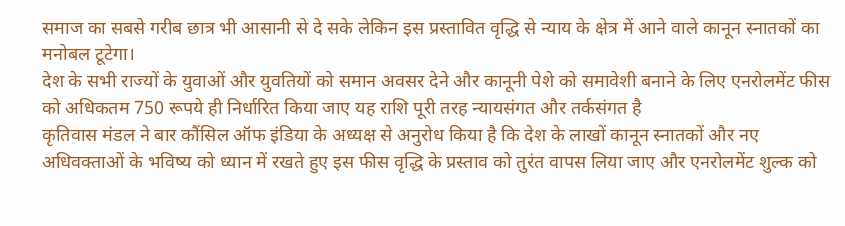समाज का सबसे गरीब छात्र भी आसानी से दे सके लेकिन इस प्रस्तावित वृद्धि से न्याय के क्षेत्र में आने वाले कानून स्नातकों का मनोबल टूटेगा।
देश के सभी राज्यों के युवाओं और युवतियों को समान अवसर देने और कानूनी पेशे को समावेशी बनाने के लिए एनरोलमेंट फीस को अधिकतम 750 रूपये ही निर्धारित किया जाए यह राशि पूरी तरह न्यायसंगत और तर्कसंगत है
कृतिवास मंडल ने बार कौंसिल ऑफ इंडिया के अध्यक्ष से अनुरोध किया है कि देश के लाखों कानून स्नातकों और नए अधिवक्ताओं के भविष्य को ध्यान में रखते हुए इस फीस वृद्धि के प्रस्ताव को तुरंत वापस लिया जाए और एनरोलमेंट शुल्क को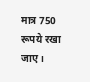मात्र 750 रूपये रखा जाए ।